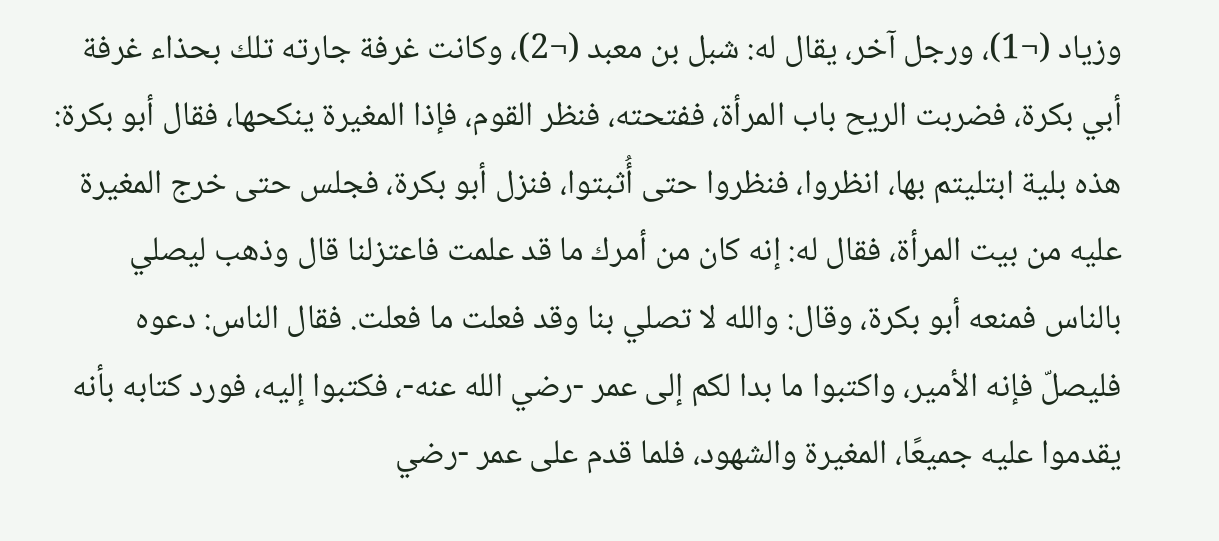وزياد (¬1)، ورجل آخر، يقال له: شبل بن معبد (¬2)، وكانت غرفة جارته تلك بحذاء غرفة أبي بكرة، فضربت الريح باب المرأة، ففتحته، فنظر القوم، فإذا المغيرة ينكحها، فقال أبو بكرة: هذه بلية ابتليتم بها، انظروا، فنظروا حتى أُثبتوا، فنزل أبو بكرة، فجلس حتى خرج المغيرة عليه من بيت المرأة، فقال له: إنه كان من أمرك ما قد علمت فاعتزلنا قال وذهب ليصلي بالناس فمنعه أبو بكرة، وقال: والله لا تصلي بنا وقد فعلت ما فعلت. فقال الناس: دعوه فليصلّ فإنه الأمير، واكتبوا ما بدا لكم إلى عمر -رضي الله عنه-، فكتبوا إليه، فورد كتابه بأنه يقدموا عليه جميعًا، المغيرة والشهود، فلما قدم على عمر -رضي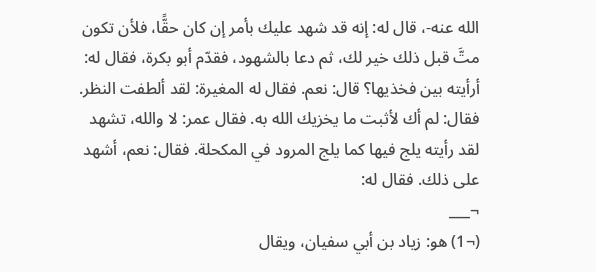الله عنه-، قال له: إنه قد شهد عليك بأمر إن كان حقًّا، فلأن تكون متَّ قبل ذلك خير لك، ثم دعا بالشهود، فقدّم أبو بكرة، فقال له: أرأيته بين فخذيها؟ قال: نعم. فقال له المغيرة: لقد ألطفت النظر. فقال: لم أك لأثبت ما يخزيك الله به. فقال عمر: لا والله، تشهد لقد رأيته يلج فيها كما يلج المرود في المكحلة. فقال: نعم، أشهد على ذلك. فقال له:
¬___
(¬1) هو: زياد بن أبي سفيان، ويقال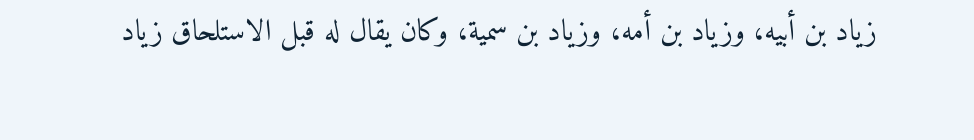زياد بن أبيه، وزياد بن أمه، وزياد بن سمية، وكان يقال له قبل الاستلحاق زياد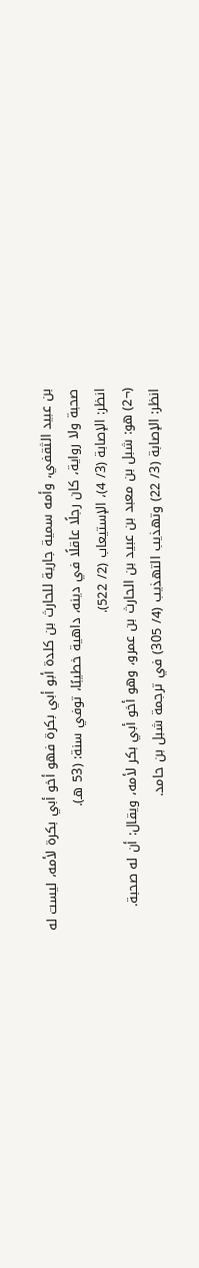بن عبيد الثقفي، وأمه سمية جارية للحارث بن كلدة أبو أبي بكرة فهو أخو أبي بكرة لأمه، ليست له صحبة ولا رواية، كان رجلًا عاقلًا في دينه، داهية خطيبًا، توفي سنة: (53 هـ).
انظر: الإصابة (3/ 4)، الإستيعاب (2/ 522).
(¬2) هو: شبل بن معبد بن عبيد بن الحارث بن عمرو، وهو أخو أبي بكر لأمه، ويقال: أن له صحبة.
انظر: الإصابة (3/ 22) وتهذيب التهذيب (4/ 305) في ترجمة شبل بن حامد.